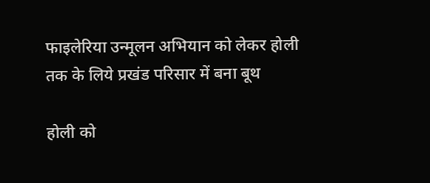फाइलेरिया उन्मूलन अभियान को लेकर होली तक के लिये प्रखंड परिसार में बना बूथ

होली को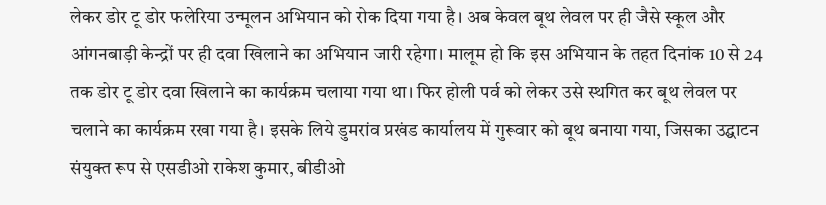लेकर डोर टू डोर फलेरिया उन्मूलन अभियान को रोक दिया गया है। अब केवल बूथ लेवल पर ही जैसे स्कूल और आंगनबाड़ी केन्द्रों पर ही दवा खिलाने का अभियान जारी रहेगा। मालूम हो कि इस अभियान के तहत दिनांक 10 से 24 तक डोर टू डोर दवा खिलाने का कार्यक्रम चलाया गया था। फिर होली पर्व को लेकर उसे स्थगित कर बूथ लेवल पर चलाने का कार्यक्रम रखा गया है। इसके लिये डुमरांव प्रखंड कार्यालय में गुरूवार को बूथ बनाया गया, जिसका उद्घाटन संयुक्त रूप से एसडीओ राकेश कुमार, बीडीओ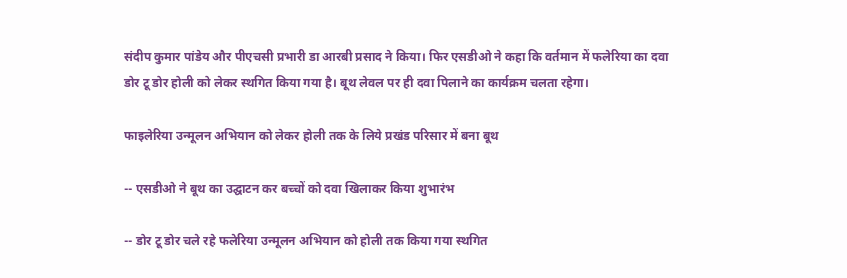संदीप कुमार पांडेय और पीएचसी प्रभारी डा आरबी प्रसाद ने किया। फिर एसडीओ ने कहा कि वर्तमान में फलेरिया का दवा डोर टू डोर होली को लेकर स्थगित किया गया है। बूथ लेवल पर ही दवा पिलाने का कार्यक्रम चलता रहेगा।

फाइलेरिया उन्मूलन अभियान को लेकर होली तक के लिये प्रखंड परिसार में बना बूथ

-- एसडीओ ने बूथ का उद्घाटन कर बच्चों को दवा खिलाकर किया शुभारंभ

-- डोर टू डोर चले रहे फलेरिया उन्मूलन अभियान को होली तक किया गया स्थगित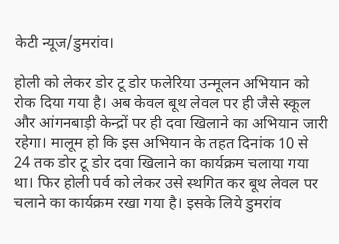केटी न्यूज/डुमरांव।

होली को लेकर डोर टू डोर फलेरिया उन्मूलन अभियान को रोक दिया गया है। अब केवल बूथ लेवल पर ही जैसे स्कूल और आंगनबाड़ी केन्द्रों पर ही दवा खिलाने का अभियान जारी रहेगा। मालूम हो कि इस अभियान के तहत दिनांक 10 से 24 तक डोर टू डोर दवा खिलाने का कार्यक्रम चलाया गया था। फिर होली पर्व को लेकर उसे स्थगित कर बूथ लेवल पर चलाने का कार्यक्रम रखा गया है। इसके लिये डुमरांव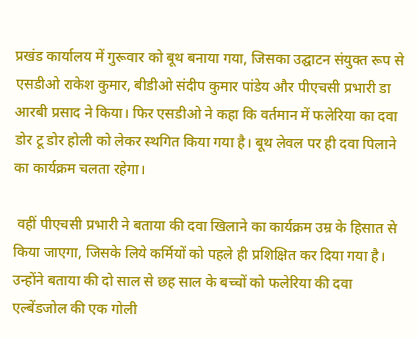प्रखंड कार्यालय में गुरूवार को बूथ बनाया गया, जिसका उद्घाटन संयुक्त रूप से एसडीओ राकेश कुमार, बीडीओ संदीप कुमार पांडेय और पीएचसी प्रभारी डा आरबी प्रसाद ने किया। फिर एसडीओ ने कहा कि वर्तमान में फलेरिया का दवा डोर टू डोर होली को लेकर स्थगित किया गया है। बूथ लेवल पर ही दवा पिलाने का कार्यक्रम चलता रहेगा।

 वहीं पीएचसी प्रभारी ने बताया की दवा खिलाने का कार्यक्रम उम्र के हिसात से किया जाएगा, जिसके लिये कर्मियों को पहले ही प्रशिक्षित कर दिया गया है। उन्होंने बताया की दो साल से छह साल के बच्चों को फलेरिया की दवा एल्बेंडजोल की एक गोली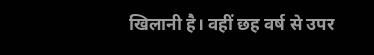खिलानी है। वहीं छह वर्ष से उपर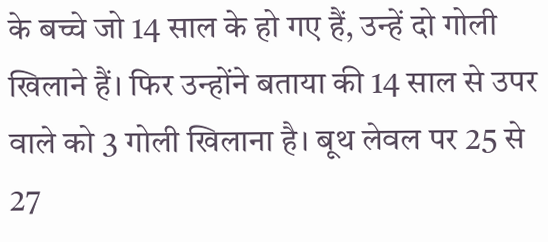के बच्चे जो 14 साल के हो गए हैं, उन्हें दो गोली खिलाने हैं। फिर उन्होंने बताया की 14 साल से उपर वाले को 3 गोली खिलाना है। बूथ लेवल पर 25 से 27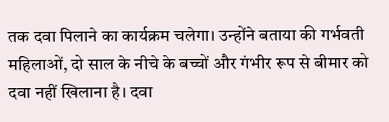तक दवा पिलाने का कार्यक्रम चलेगा। उन्होंने बताया की गर्भवती महिलाओं, दो साल के नीचे के बच्चों और गंभीर रूप से बीमार को दवा नहीं खिलाना है। दवा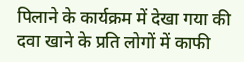पिलाने के कार्यक्रम में देखा गया की दवा खाने के प्रति लोगों में काफी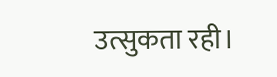उत्सुकता रही।